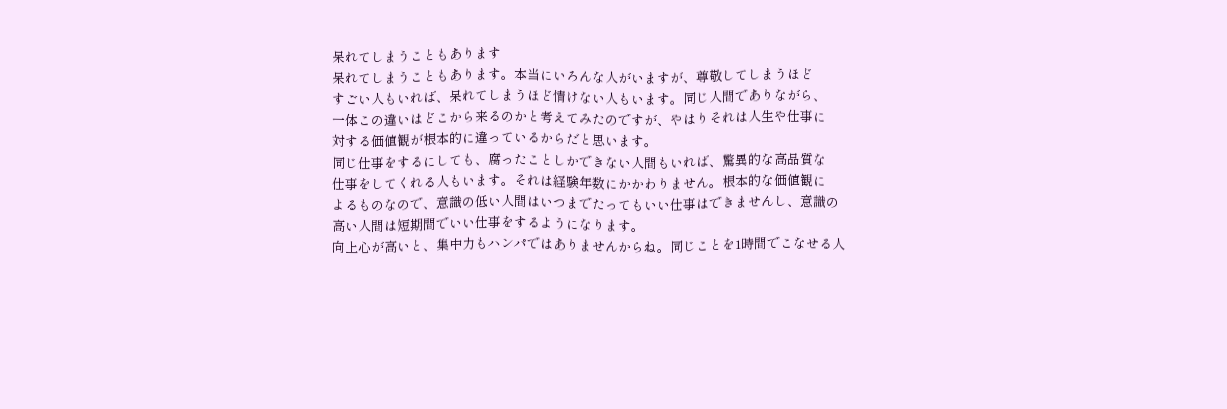呆れてしまうこともあります
呆れてしまうこともあります。本当にいろんな人がいますが、尊敬してしまうほど
すごい人もいれば、呆れてしまうほど情けない人もいます。同じ人間でありながら、
一体この違いはどこから来るのかと考えてみたのですが、やはりそれは人生や仕事に
対する価値観が根本的に違っているからだと思います。
同じ仕事をするにしても、腐ったことしかできない人間もいれば、驚異的な高品質な
仕事をしてくれる人もいます。それは経験年数にかかわりません。根本的な価値観に
よるものなので、意識の低い人間はいつまでたってもいい仕事はできませんし、意識の
高い人間は短期間でいい仕事をするようになります。
向上心が高いと、集中力もハンパではありませんからね。同じことを1時間でこなせる人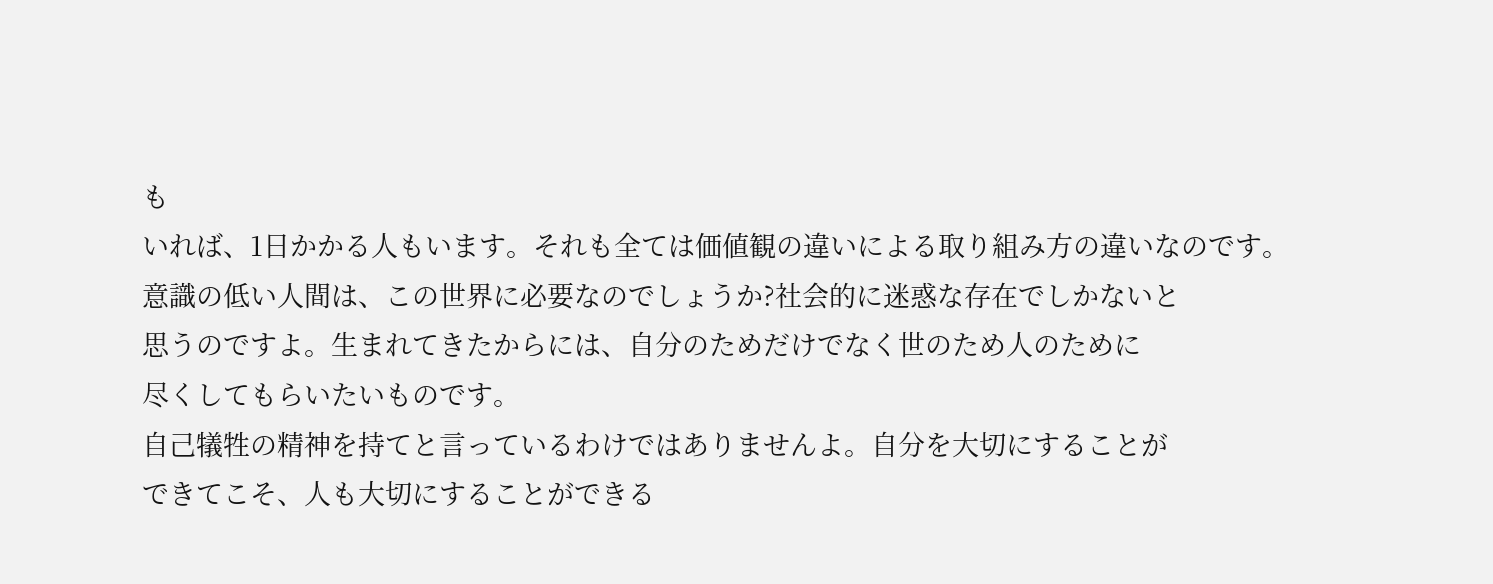も
いれば、1日かかる人もいます。それも全ては価値観の違いによる取り組み方の違いなのです。
意識の低い人間は、この世界に必要なのでしょうか?社会的に迷惑な存在でしかないと
思うのですよ。生まれてきたからには、自分のためだけでなく世のため人のために
尽くしてもらいたいものです。
自己犠牲の精神を持てと言っているわけではありませんよ。自分を大切にすることが
できてこそ、人も大切にすることができる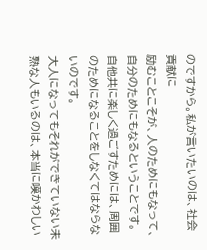のですから。私が言いたいのは、社会貢献に
励むことこそが、人のためにもなって、自分のためにもなるということです。
自他共に楽しく過ごすためには、周囲のためになることをしなくてはならないのです。
大人になってもそれができていない未熟な人もいるのは、本当に嘆かわしい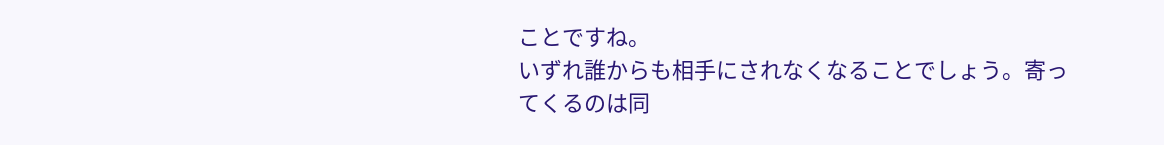ことですね。
いずれ誰からも相手にされなくなることでしょう。寄ってくるのは同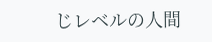じレベルの人間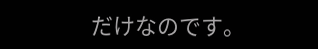だけなのです。